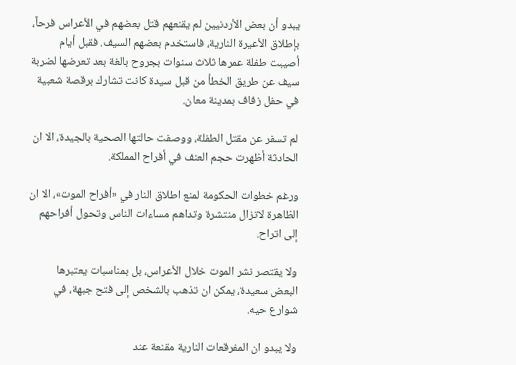يبدو أن بعض الأردنيين لم يقنعهم قتل بعضهم في الأعراس فرحاً، بإطلاق الأعيرة النارية، فاستخدم بعضهم السيف. فقبل أيام أصيبت طفلة عمرها ثلاث سنوات بجروح بالغة بعد تعرضها لضربة سيف عن طريق الخطأ من قبل سيدة كانت تشارك برقصة شعبية في حفل زفاف بمدينة معان.

لم تسفر عن مقتل الطفلة، ووصفت حالتها الصحية بالجيدة، الا ان الحادثة أظهرت حجم العنف في أفراح المملكة.

ورغم خطوات الحكومة لمنع اطلاق النار في «أفراح الموت»، الا ان الظاهرة لاتزال منتشرة وتداهم مساءات الناس وتحول أفراحهم إلى اتراح.

ولا يقتصر نشر الموت خلال الأعراس، بل بمناسبات يعتبرها البعض سعيدة، يمكن ان تذهب بالشخص إلى فتح جبهة، في شوارع حيه.

ولا يبدو ان المفرقعات النارية مقنعة عند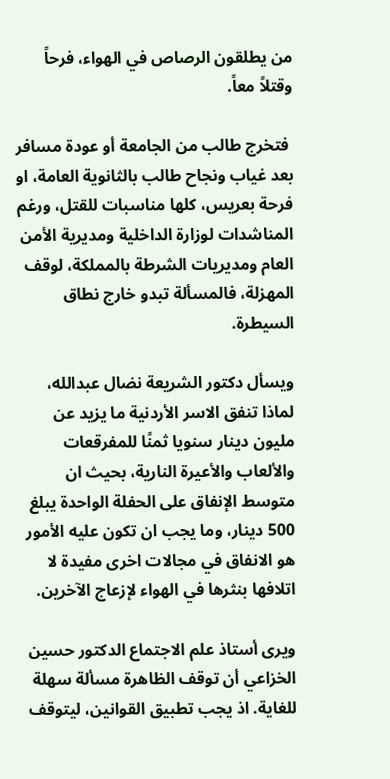من يطلقون الرصاص في الهواء، فرحاً وقتلاً معاً.

 فتخرج طالب من الجامعة أو عودة مسافر بعد غياب ونجاح طالب بالثانوية العامة، او فرحة بعريس، كلها مناسبات للقتل، ورغم المناشدات لوزارة الداخلية ومديرية الأمن العام ومديريات الشرطة بالمملكة، لوقف المهزلة، فالمسألة تبدو خارج نطاق السيطرة.

ويسأل دكتور الشريعة نضال عبدالله، لماذا تنفق الاسر الأردنية ما يزيد عن مليون دينار سنويا ثمنًا للمفرقعات والألعاب والأعيرة النارية، بحيث ان متوسط الإنفاق على الحفلة الواحدة يبلغ 500 دينار، وما يجب ان تكون عليه الأمور هو الانفاق في مجالات اخرى مفيدة لا اتلافها بنثرها في الهواء لإزعاج الآخرين.

ويرى أستاذ علم الاجتماع الدكتور حسين الخزاعي أن توقف الظاهرة مسألة سهلة للغاية. اذ يجب تطبيق القوانين، ليتوقف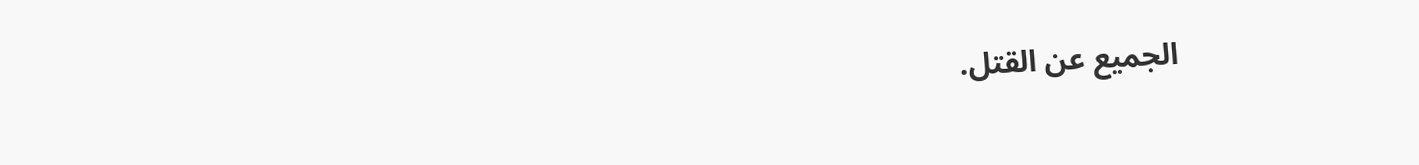الجميع عن القتل.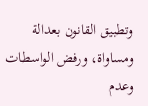وتطبيق القانون بعدالة ومساواة، ورفض الواسطات وعدم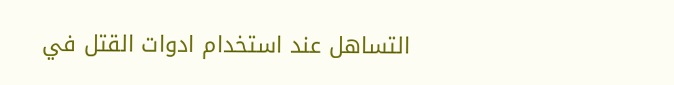التساهل عند استخدام ادوات القتل في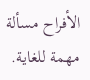الأفراح مسألة مهمة للغاية.